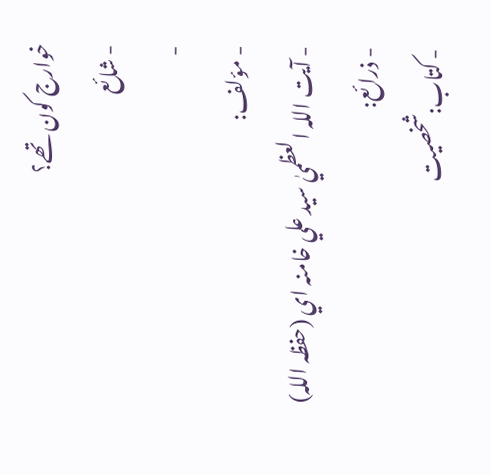خوارج کون تھے؟
- شائع
-
- مؤلف:
- آیت اللہ العظميٰ سید علي خامنہ اي (حفظہ اللہ)
- ذرائع:
- کتاب:شخصیت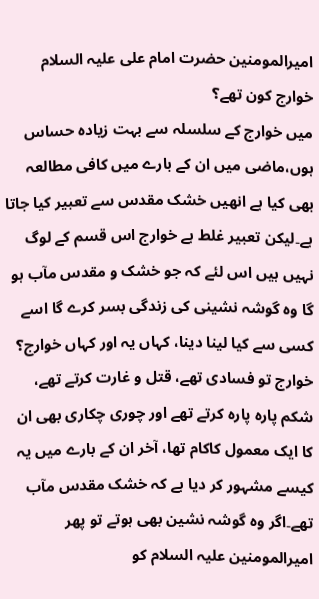امیرالمومنین حضرت امام علی علیہ السلام
خوارج کون تھے؟
میں خوارج کے سلسلہ سے بہت زیادہ حساس ہوں،ماضی میں ان کے بارے میں کافی مطالعہ بھی کیا ہے انھیں خشک مقدس سے تعبیر کیا جاتا ہے۔لیکن تعبیر غلط ہے خوارج اس قسم کے لوگ نہیں ہیں اس لئے کہ جو خشک و مقدس مآب ہو گا وہ گوشہ نشینی کی زندگی بسر کرے گا اسے کسی سے کیا لینا دینا، کہاں یہ اور کہاں خوارج؟ خوارج تو فسادی تھے، قتل و غارت کرتے تھے، شکم پارہ پارہ کرتے تھے اور چوری چکاری بھی ان کا ایک معمول کاکام تھا، آخر ان کے بارے میں یہ کیسے مشہور کر دیا ہے کہ خشک مقدس مآب تھے۔اگر وہ گوشہ نشین بھی ہوتے تو پھر امیرالمومنین علیہ السلام کو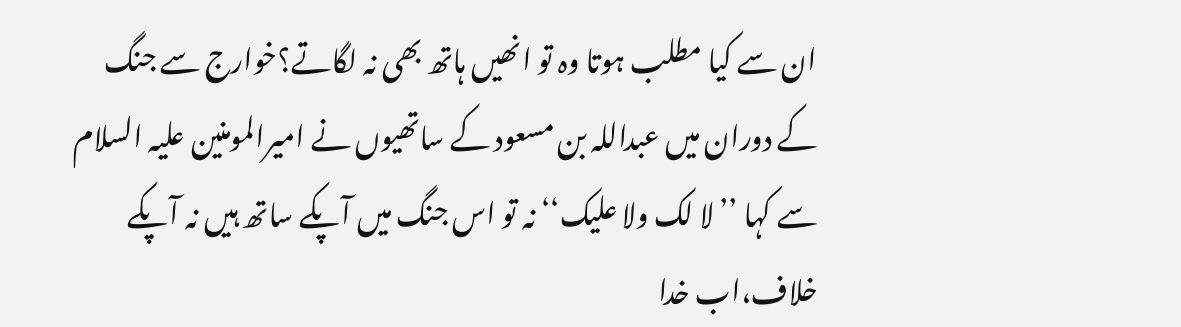ان سے کیا مطلب ہوتا وہ تو انھیں ہاتھ بھی نہ لگاتے؟خوارج سے جنگ کے دوران میں عبداللہ بن مسعود کے ساتھیوں نے امیرالمومنین علیہ السلام سے کہا ’’لا لک ولا علیک‘‘ نہ تو اس جنگ میں آپکے ساتھ ہیں نہ آپکے خلاف،اب خدا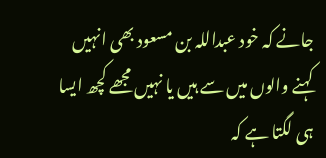جانے کہ خود عبداللہ بن مسعود بھی انہیں کہنے والوں میں سے ہیں یا نہیں مجھے کچھ ایسا ہی لگتا ہے کہ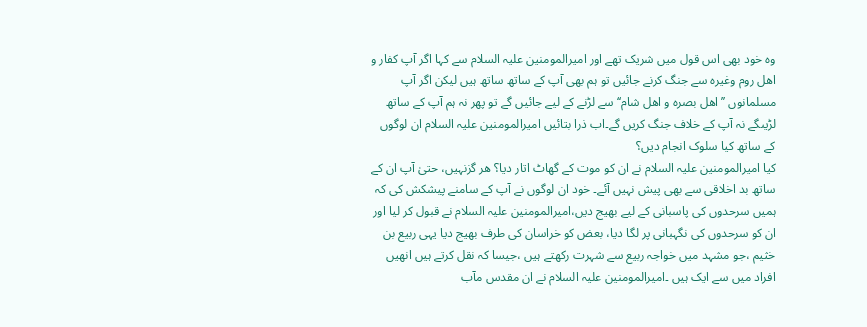وہ خود بھی اس قول میں شریک تھے اور امیرالمومنین علیہ السلام سے کہا اگر آپ کفار و اھل روم وغیرہ سے جنگ کرنے جائیں تو ہم بھی آپ کے ساتھ ساتھ ہیں لیکن اگر آپ مسلمانوں ’’اھل بصرہ و اھل شام‘‘ سے لڑنے کے لیے جائیں گے تو پھر نہ ہم آپ کے ساتھ لڑیںگے نہ آپ کے خلاف جنگ کریں گے۔اب ذرا بتائیں امیرالمومنین علیہ السلام ان لوگوں کے ساتھ کیا سلوک انجام دیں؟
کیا امیرالمومنین علیہ السلام نے ان کو موت کے گھاٹ اتار دیا؟ ھر گزنہیں، حتیٰ آپ ان کے ساتھ بد اخلاقی سے بھی پیش نہیں آئے۔ خود ان لوگوں نے آپ کے سامنے پیشکش کی کہ ہمیں سرحدوں کی پاسبانی کے لیے بھیج دیں،امیرالمومنین علیہ السلام نے قبول کر لیا اور ان کو سرحدوں کی نگہبانی پر لگا دیا، بعض کو خراسان کی طرف بھیج دیا یہی ربیع بن خثیم ،جو مشہد میں خواجہ ربیع سے شہرت رکھتے ہیں ،جیسا کہ نقل کرتے ہیں انھیں افراد میں سے ایک ہیں ۔امیرالمومنین علیہ السلام نے ان مقدس مآب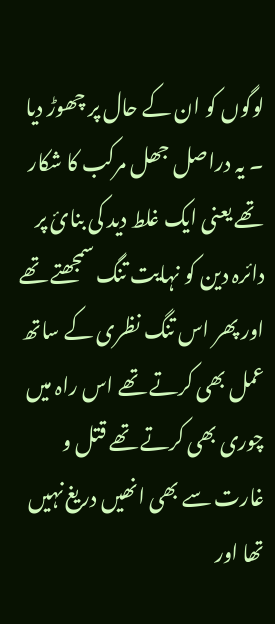لوگوں کو ان کے حال پر چھوڑ دیا ۔ یہ دراصل جھل مرکب کا شکار تھے یعنی ایک غلط دید کی بنائ پر دائرہ دین کو نہایت تنگ سمجھتے تھے اور پھر اس تنگ نظری کے ساتھ عمل بھی کرتے تھے اس راہ میں چوری بھی کرتے تھے قتل و غارت سے بھی انھیں دریغ نہیں تھا اور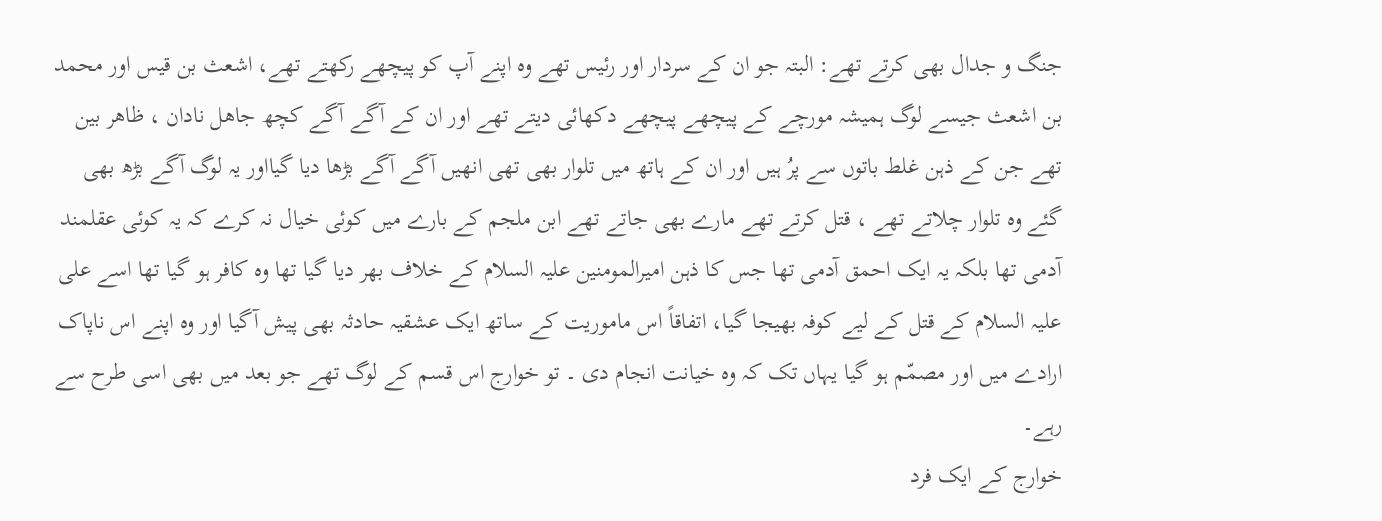جنگ و جدال بھی کرتے تھے: البتہ جو ان کے سردار اور رئیس تھے وہ اپنے آپ کو پیچھے رکھتے تھے، اشعث بن قیس اور محمد بن اشعث جیسے لوگ ہمیشہ مورچے کے پیچھے پیچھے دکھائی دیتے تھے اور ان کے آگے آگے کچھ جاھل نادان ، ظاھر بین تھے جن کے ذہن غلط باتوں سے پرُ ہیں اور ان کے ہاتھ میں تلوار بھی تھی انھیں آگے آگے بڑھا دیا گیااور یہ لوگ آگے بڑھ بھی گئے وہ تلوار چلاتے تھے ، قتل کرتے تھے مارے بھی جاتے تھے ابن ملجم کے بارے میں کوئی خیال نہ کرے کہ یہ کوئی عقلمند آدمی تھا بلکہ یہ ایک احمق آدمی تھا جس کا ذہن امیرالمومنین علیہ السلام کے خلاف بھر دیا گیا تھا وہ کافر ہو گیا تھا اسے علی علیہ السلام کے قتل کے لیے کوفہ بھیجا گیا، اتفاقاً اس ماموریت کے ساتھ ایک عشقیہ حادثہ بھی پیش آگیا اور وہ اپنے اس ناپاک ارادے میں اور مصمّم ہو گیا یہاں تک کہ وہ خیانت انجام دی ۔ تو خوارج اس قسم کے لوگ تھے جو بعد میں بھی اسی طرح سے رہے۔
خوارج کے ایک فرد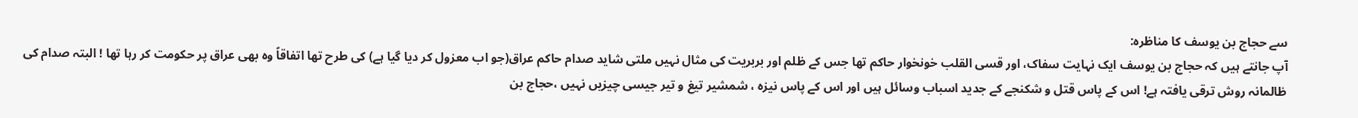سے حجاج بن یوسف کا مناظرہ:
آپ جانتے ہیں کہ حجاج بن یوسف ایک نہایت سفاک، اور قسی القلب خونخوار حاکم تھا جس کے ظلم اور بربریت کی مثال نہیں ملتی شاید صدام حاکم عراق(جو اب معزول کر دیا گیا ہے) کی طرح تھا اتفاقاً وہ بھی عراق پر حکومت کر رہا تھا ! البتہ صدام کی ظالمانہ روش ترقی یافتہ ہے! اس کے پاس قتل و شکنجے کے جدید اسباب وسائل ہیں اور اس کے پاس نیزہ ، شمشیر تیغ و تیر جیسی چیزیں نہیں ،حجاج بن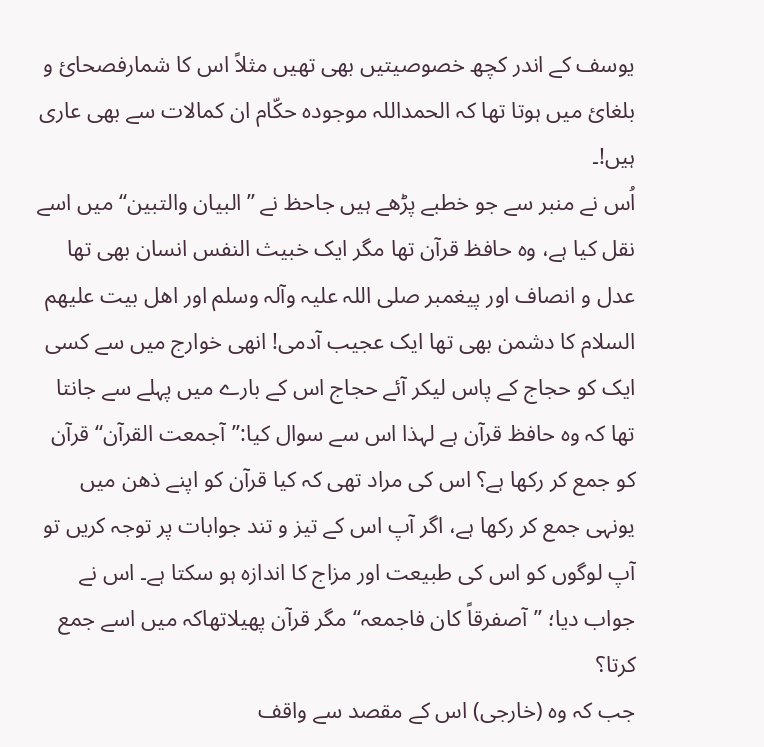یوسف کے اندر کچھ خصوصیتیں بھی تھیں مثلاً اس کا شمارفصحائ و بلغائ میں ہوتا تھا کہ الحمداللہ موجودہ حکّام ان کمالات سے بھی عاری ہیں!۔
اُس نے منبر سے جو خطبے پڑھے ہیں جاحظ نے ’’البیان والتبین‘‘ میں اسے نقل کیا ہے، وہ حافظ قرآن تھا مگر ایک خبیث النفس انسان بھی تھا عدل و انصاف اور پیغمبر صلی اللہ علیہ وآلہ وسلم اور اھل بیت علیھم السلام کا دشمن بھی تھا ایک عجیب آدمی! انھی خوارج میں سے کسی ایک کو حجاج کے پاس لیکر آئے حجاج اس کے بارے میں پہلے سے جانتا تھا کہ وہ حافظ قرآن ہے لہذا اس سے سوال کیا:’’آجمعت القرآن‘‘ قرآن کو جمع کر رکھا ہے؟ اس کی مراد تھی کہ کیا قرآن کو اپنے ذھن میں یونہی جمع کر رکھا ہے، اگر آپ اس کے تیز و تند جوابات پر توجہ کریں تو آپ لوگوں کو اس کی طبیعت اور مزاج کا اندازہ ہو سکتا ہے۔ اس نے جواب دیا؛ ’’آصفرقاً کان فاجمعہ‘‘مگر قرآن پھیلاتھاکہ میں اسے جمع کرتا؟
جب کہ وہ (خارجی) اس کے مقصد سے واقف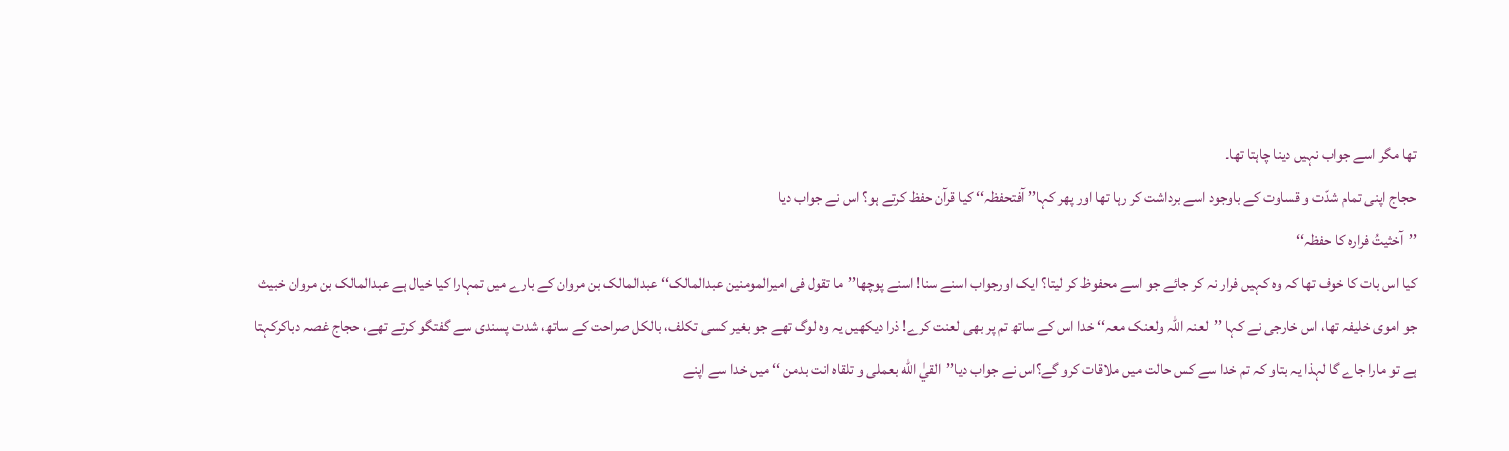تھا مگر اسے جواب نہیں دینا چاہتا تھا۔
حجاج اپنی تمام شدّت و قساوت کے باوجود اسے برداشت کر رہا تھا اور پھر کہا’’ آفتحفظہ‘‘ کیا قرآن حفظ کرتے ہو؟ اس نے جواب دیا
’’آخثیتُ فرارہ کا حفظہ‘‘
کیا اس بات کا خوف تھا کہ وہ کہیں فرار نہ کر جائے جو اسے محفوظ کر لیتا؟ ایک اورجواب اسنے سنا! اسنے پوچھا’’ما تقول فی امیرالمومنین عبدالمالک‘‘ عبدالمالک بن مروان کے بارے میں تمہارا کیا خیال ہے عبدالمالک بن مروان خبیث جو اموی خلیفہ تھا، اس خارجی نے کہا ’’لعنہ اللہ ولعنک معہ‘‘ خدا اس کے ساتھ تم پر بھی لعنت کرے! ذرا دیکھیں یہ وہ لوگ تھے جو بغیر کسی تکلف، بالکل صراحت کے ساتھ، شدت پسندی سے گفتگو کرتے تھے، حجاج غصہ دباکرکہتا ہے تو مارا جاے گا لہذا یہ بتاو کہ تم خدا سے کس حالت میں ملاقات کرو گے؟اس نے جواب دیا’’القيٰ الله بعملی و تلقاه انت بدمن ‘‘ میں خدا سے اپنے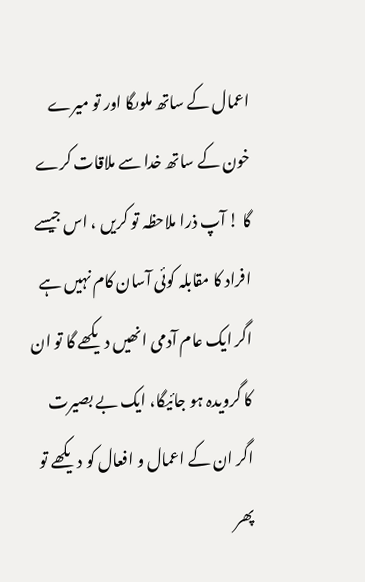اعمال کے ساتھ ملوںگا اور تو میرے خون کے ساتھ خدا سے ملاقات کرے گا ! آپ ذرا ملاحظہ تو کریں ، اس جیسے افراد کا مقابلہ کوئی آسان کام نہیں ہے اگر ایک عام آدمی انھیں دیکھے گا تو ان کا گرویدہ ہو جائیگا، ایک بے بصیرت اگر ان کے اعمال و افعال کو دیکھے تو پھر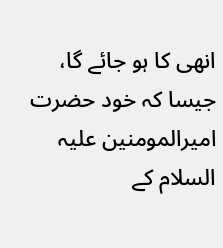انھی کا ہو جائے گا، جیسا کہ خود حضرت امیرالمومنین علیہ السلام کے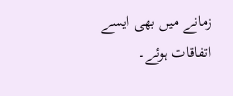زمانے میں بھی ایسے اتفاقات ہوئے۔